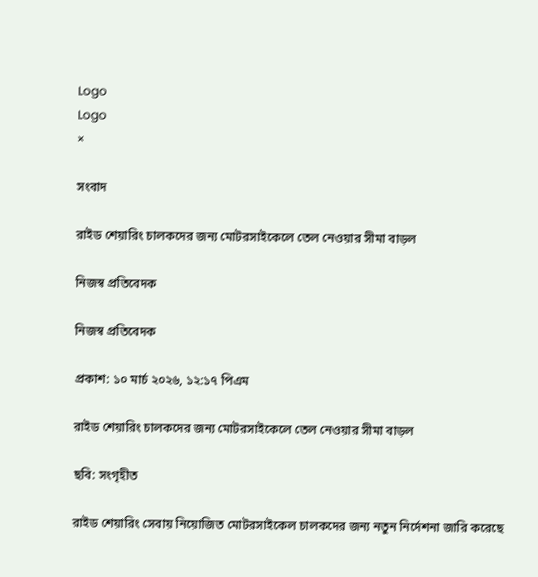Logo
Logo
×

সংবাদ

রাইড শেয়ারিং চালকদের জন্য মোটরসাইকেলে তেল নেওয়ার সীমা বাড়ল

নিজস্ব প্রতিবেদক

নিজস্ব প্রতিবেদক

প্রকাশ: ১০ মার্চ ২০২৬, ১২:১৭ পিএম

রাইড শেয়ারিং চালকদের জন্য মোটরসাইকেলে তেল নেওয়ার সীমা বাড়ল

ছবি: সংগৃহীত

রাইড শেয়ারিং সেবায় নিয়োজিত মোটরসাইকেল চালকদের জন্য নতুন নির্দেশনা জারি করেছে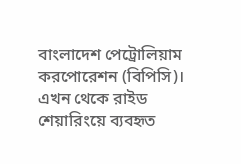বাংলাদেশ পেট্রোলিয়াম করপোরেশন (বিপিসি)। এখন থেকে রাইড শেয়ারিংয়ে ব্যবহৃত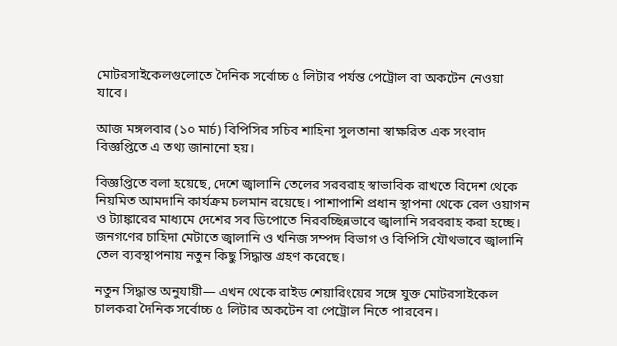মোটরসাইকেলগুলোতে দৈনিক সর্বোচ্চ ৫ লিটার পর্যন্ত পেট্রোল বা অকটেন নেওয়া যাবে।

আজ মঙ্গলবার (১০ মার্চ) বিপিসির সচিব শাহিনা সুলতানা স্বাক্ষরিত এক সংবাদ বিজ্ঞপ্তিতে এ তথ্য জানানো হয়।

বিজ্ঞপ্তিতে বলা হয়েছে, দেশে জ্বালানি তেলের সরবরাহ স্বাভাবিক রাখতে বিদেশ থেকে নিয়মিত আমদানি কার্যক্রম চলমান রয়েছে। পাশাপাশি প্রধান স্থাপনা থেকে রেল ওয়াগন ও ট্যাঙ্কারের মাধ্যমে দেশের সব ডিপোতে নিরবচ্ছিন্নভাবে জ্বালানি সরবরাহ করা হচ্ছে। জনগণের চাহিদা মেটাতে জ্বালানি ও খনিজ সম্পদ বিভাগ ও বিপিসি যৌথভাবে জ্বালানি তেল ব্যবস্থাপনায় নতুন কিছু সিদ্ধান্ত গ্রহণ করেছে।

নতুন সিদ্ধান্ত অনুযায়ী— এখন থেকে রাইড শেয়ারিংয়ের সঙ্গে যুক্ত মোটরসাইকেল চালকরা দৈনিক সর্বোচ্চ ৫ লিটার অকটেন বা পেট্রোল নিতে পারবেন।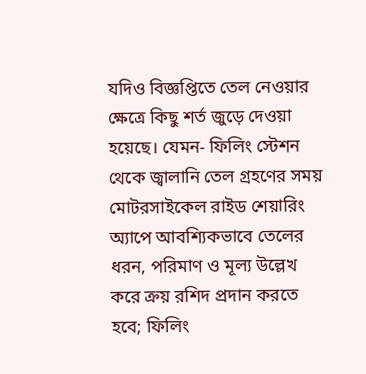যদিও বিজ্ঞপ্তিতে তেল নেওয়ার ক্ষেত্রে কিছু শর্ত জুড়ে দেওয়া হয়েছে। যেমন- ফিলিং স্টেশন থেকে জ্বালানি তেল গ্রহণের সময় মোটরসাইকেল রাইড শেয়ারিং অ্যাপে আবশ্যিকভাবে তেলের ধরন, পরিমাণ ও মূল্য উল্লেখ করে ক্রয় রশিদ প্রদান করতে হবে; ফিলিং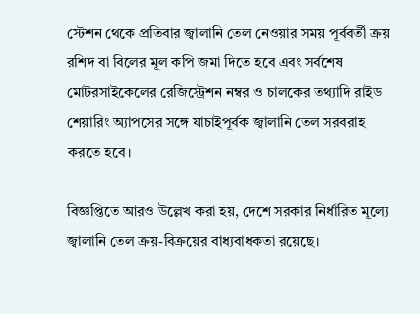স্টেশন থেকে প্রতিবার জ্বালানি তেল নেওয়ার সময় পূর্ববর্তী ক্রয় রশিদ বা বিলের মূল কপি জমা দিতে হবে এবং সর্বশেষ মোটরসাইকেলের রেজিস্ট্রেশন নম্বর ও চালকের তথ্যাদি রাইড শেয়ারিং অ্যাপসের সঙ্গে যাচাইপূর্বক জ্বালানি তেল সরবরাহ করতে হবে।

বিজ্ঞপ্তিতে আরও উল্লেখ করা হয়, দেশে সরকার নির্ধারিত মূল্যে জ্বালানি তেল ক্রয়-বিক্রয়ের বাধ্যবাধকতা রয়েছে।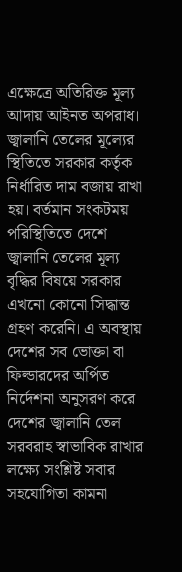এক্ষেত্রে অতিরিক্ত মূল্য আদায় আইনত অপরাধ। জ্বালানি তেলের মূল্যের স্থিতিতে সরকার কর্তৃক নির্ধারিত দাম বজায় রাখা হয়। বর্তমান সংকটময় পরিস্থিতিতে দেশে জ্বালানি তেলের মূল্য বৃদ্ধির বিষয়ে সরকার এখনো কোনো সিদ্ধান্ত গ্রহণ করেনি। এ অবস্থায় দেশের সব ভোক্তা বা ফিল্ডারদের অর্পিত নির্দেশনা অনুসরণ করে দেশের জ্বালানি তেল সরবরাহ স্বাভাবিক রাখার লক্ষ্যে সংশ্লিষ্ট সবার সহযোগিতা কামনা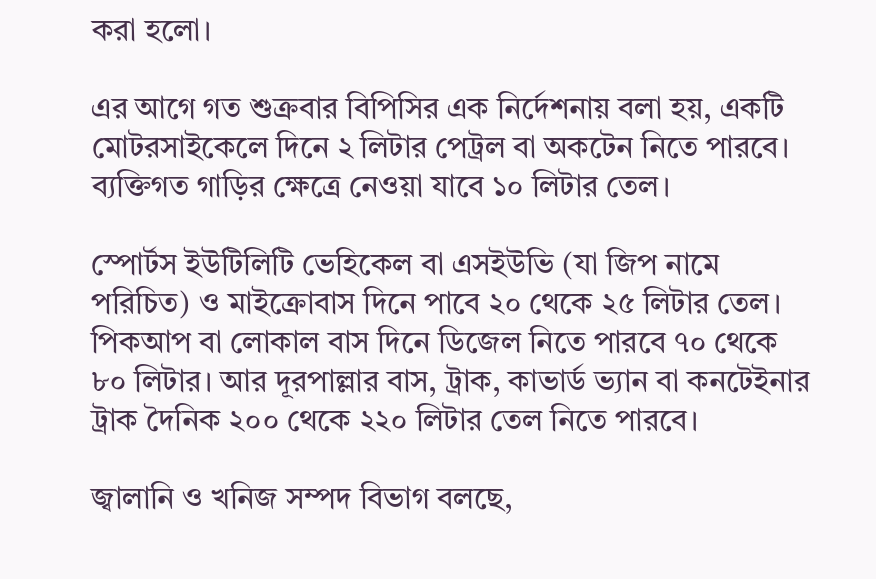করা হলো।

এর আগে গত শুক্রবার বিপিসির এক নির্দেশনায় বলা হয়, একটি মোটরসাইকেলে দিনে ২ লিটার পেট্রল বা অকটেন নিতে পারবে। ব্যক্তিগত গাড়ির ক্ষেত্রে নেওয়া যাবে ১০ লিটার তেল।

স্পোর্টস ইউটিলিটি ভেহিকেল বা এসইউভি (যা জিপ নামে পরিচিত) ও মাইক্রোবাস দিনে পাবে ২০ থেকে ২৫ লিটার তেল। পিকআপ বা লোকাল বাস দিনে ডিজেল নিতে পারবে ৭০ থেকে ৮০ লিটার। আর দূরপাল্লার বাস, ট্রাক, কাভার্ড ভ্যান বা কনটেইনার ট্রাক দৈনিক ২০০ থেকে ২২০ লিটার তেল নিতে পারবে।

জ্বালানি ও খনিজ সম্পদ বিভাগ বলছে,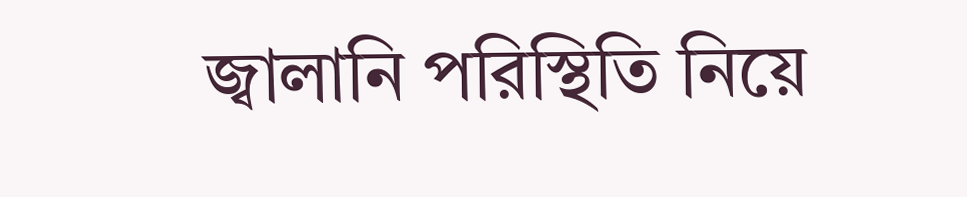জ্বালানি পরিস্থিতি নিয়ে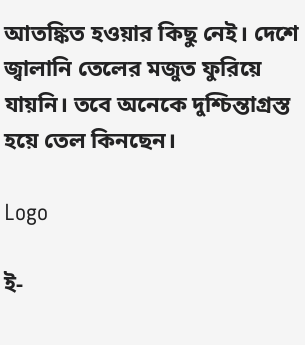আতঙ্কিত হওয়ার কিছু নেই। দেশে জ্বালানি তেলের মজুত ফুরিয়ে যায়নি। তবে অনেকে দুশ্চিন্তাগ্রস্ত হয়ে তেল কিনছেন।

Logo

ই-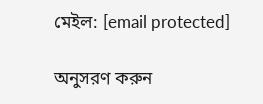মেইল: [email protected]

অনুসরণ করুন